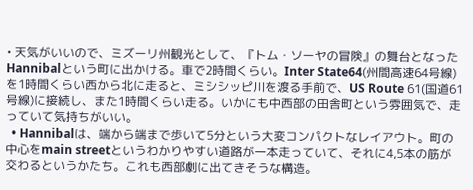• 天気がいいので、ミズーリ州観光として、『トム・ソーヤの冒険』の舞台となったHannibalという町に出かける。車で2時間くらい。Inter State64(州間高速64号線)を1時間くらい西から北に走ると、ミシシッピ川を渡る手前で、US Route 61(国道61号線)に接続し、また1時間くらい走る。いかにも中西部の田舎町という雰囲気で、走っていて気持ちがいい。
  • Hannibalは、端から端まで歩いて5分という大変コンパクトなレイアウト。町の中心をmain streetというわかりやすい道路が一本走っていて、それに4,5本の筋が交わるというかたち。これも西部劇に出てきそうな構造。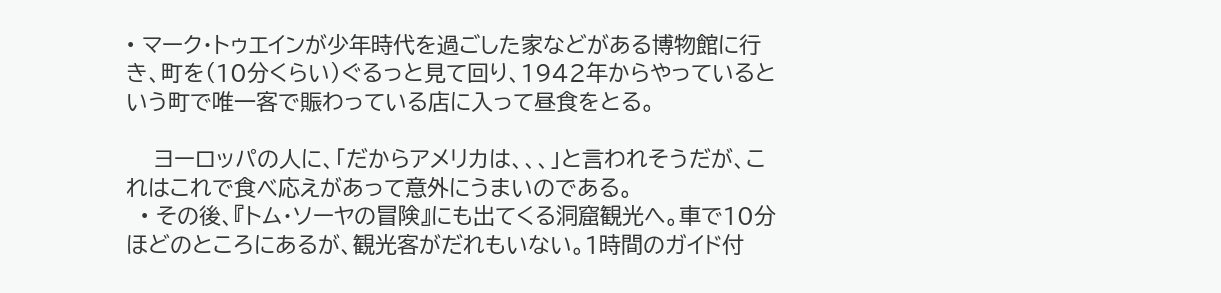• マーク・トゥエインが少年時代を過ごした家などがある博物館に行き、町を(10分くらい)ぐるっと見て回り、1942年からやっているという町で唯一客で賑わっている店に入って昼食をとる。

    ヨーロッパの人に、「だからアメリカは、、、」と言われそうだが、これはこれで食べ応えがあって意外にうまいのである。
  • その後、『トム・ソーヤの冒険』にも出てくる洞窟観光へ。車で10分ほどのところにあるが、観光客がだれもいない。1時間のガイド付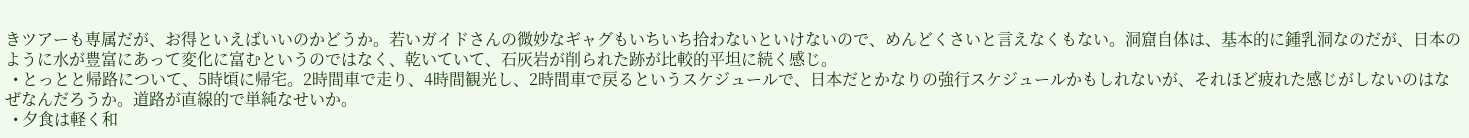きツアーも専属だが、お得といえばいいのかどうか。若いガイドさんの微妙なギャグもいちいち拾わないといけないので、めんどくさいと言えなくもない。洞窟自体は、基本的に鍾乳洞なのだが、日本のように水が豊富にあって変化に富むというのではなく、乾いていて、石灰岩が削られた跡が比較的平坦に続く感じ。
  • とっとと帰路について、5時頃に帰宅。2時間車で走り、4時間観光し、2時間車で戻るというスケジュールで、日本だとかなりの強行スケジュールかもしれないが、それほど疲れた感じがしないのはなぜなんだろうか。道路が直線的で単純なせいか。
  • 夕食は軽く和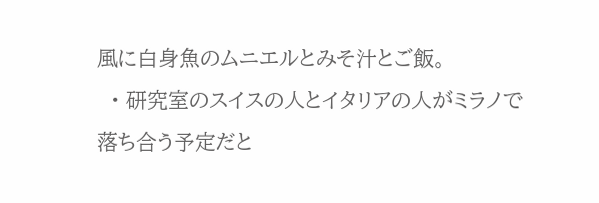風に白身魚のムニエルとみそ汁とご飯。
  • 研究室のスイスの人とイタリアの人がミラノで落ち合う予定だと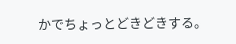かでちょっとどきどきする。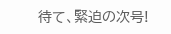待て、緊迫の次号!